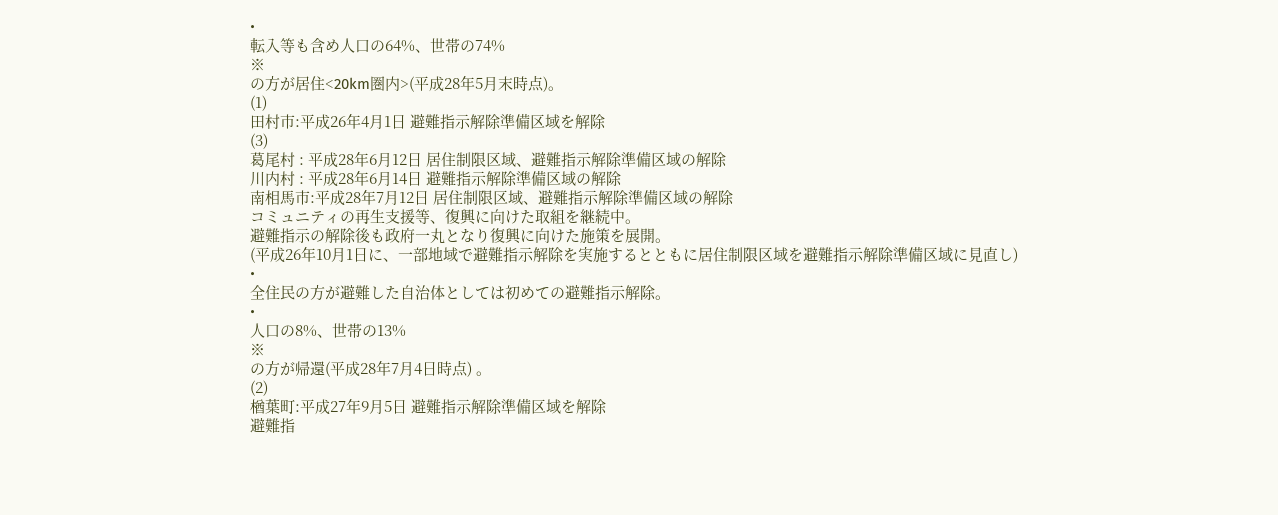•
転入等も含め人口の64%、世帯の74%
※
の方が居住<20km圏内>(平成28年5月末時点)。
(1)
田村市:平成26年4月1日 避難指示解除準備区域を解除
(3)
葛尾村 : 平成28年6月12日 居住制限区域、避難指示解除準備区域の解除
川内村 : 平成28年6月14日 避難指示解除準備区域の解除
南相馬市:平成28年7月12日 居住制限区域、避難指示解除準備区域の解除
コミュニティの再生支援等、復興に向けた取組を継続中。
避難指示の解除後も政府一丸となり復興に向けた施策を展開。
(平成26年10月1日に、一部地域で避難指示解除を実施するとともに居住制限区域を避難指示解除準備区域に見直し)
•
全住民の方が避難した自治体としては初めての避難指示解除。
•
人口の8%、世帯の13%
※
の方が帰還(平成28年7月4日時点) 。
(2)
楢葉町:平成27年9月5日 避難指示解除準備区域を解除
避難指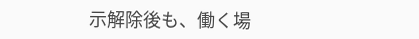示解除後も、働く場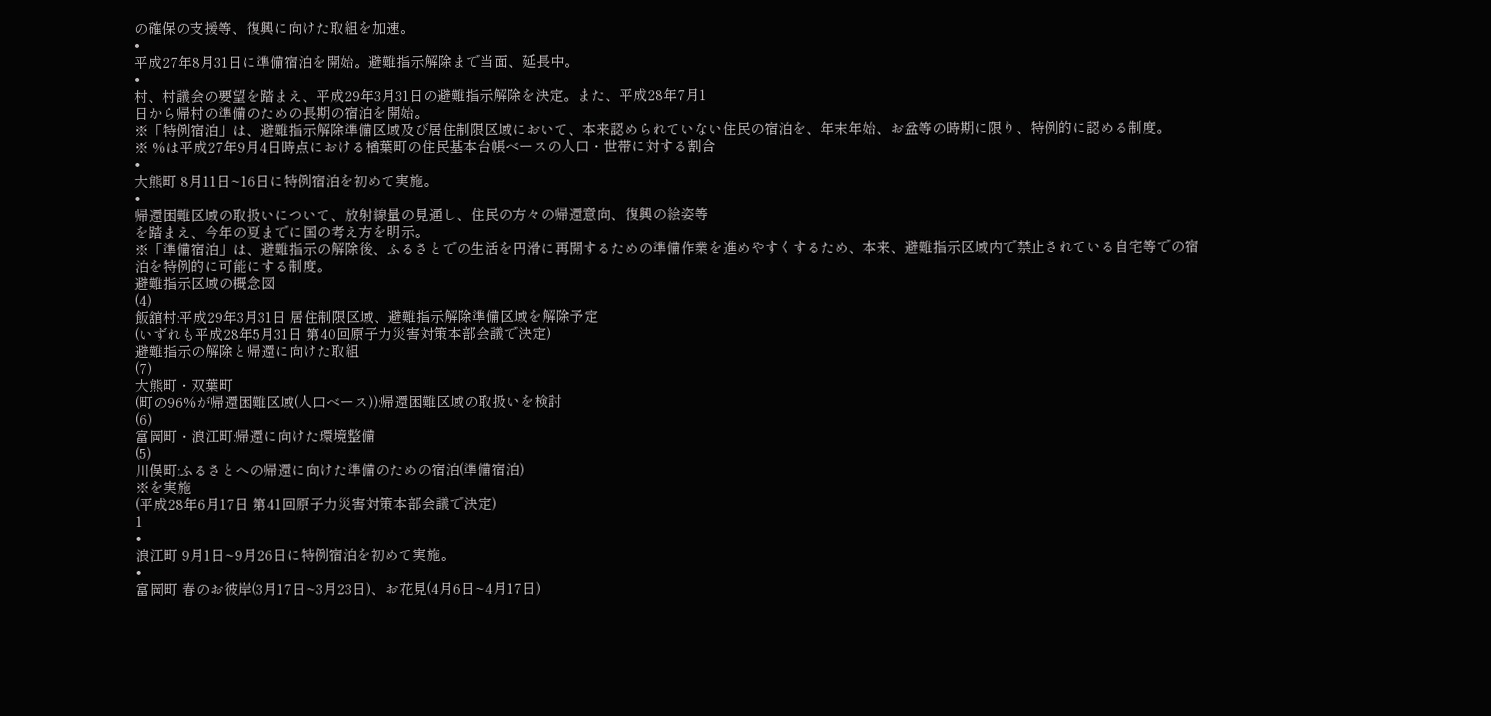の確保の支援等、復興に向けた取組を加速。
•
平成27年8月31日に準備宿泊を開始。避難指示解除まで当面、延長中。
•
村、村議会の要望を踏まえ、平成29年3月31日の避難指示解除を決定。また、平成28年7月1
日から帰村の準備のための長期の宿泊を開始。
※「特例宿泊」は、避難指示解除準備区域及び居住制限区域において、本来認められていない住民の宿泊を、年末年始、お盆等の時期に限り、特例的に認める制度。
※ %は平成27年9月4日時点における楢葉町の住民基本台帳ベースの人口・世帯に対する割合
•
大熊町 8月11日~16日に特例宿泊を初めて実施。
•
帰還困難区域の取扱いについて、放射線量の見通し、住民の方々の帰還意向、復興の絵姿等
を踏まえ、今年の夏までに国の考え方を明示。
※「準備宿泊」は、避難指示の解除後、ふるさとでの生活を円滑に再開するための準備作業を進めやすくするため、本来、避難指示区域内で禁止されている自宅等での宿泊を特例的に可能にする制度。
避難指示区域の概念図
(4)
飯舘村:平成29年3月31日 居住制限区域、避難指示解除準備区域を解除予定
(いずれも平成28年5月31日 第40回原子力災害対策本部会議で決定)
避難指示の解除と帰還に向けた取組
(7)
大熊町・双葉町
(町の96%が帰還困難区域(人口ベース)):帰還困難区域の取扱いを検討
(6)
富岡町・浪江町:帰還に向けた環境整備
(5)
川俣町:ふるさとへの帰還に向けた準備のための宿泊(準備宿泊)
※を実施
(平成28年6月17日 第41回原子力災害対策本部会議で決定)
1
•
浪江町 9月1日~9月26日に特例宿泊を初めて実施。
•
富岡町 春のお彼岸(3月17日~3月23日)、お花見(4月6日~4月17日)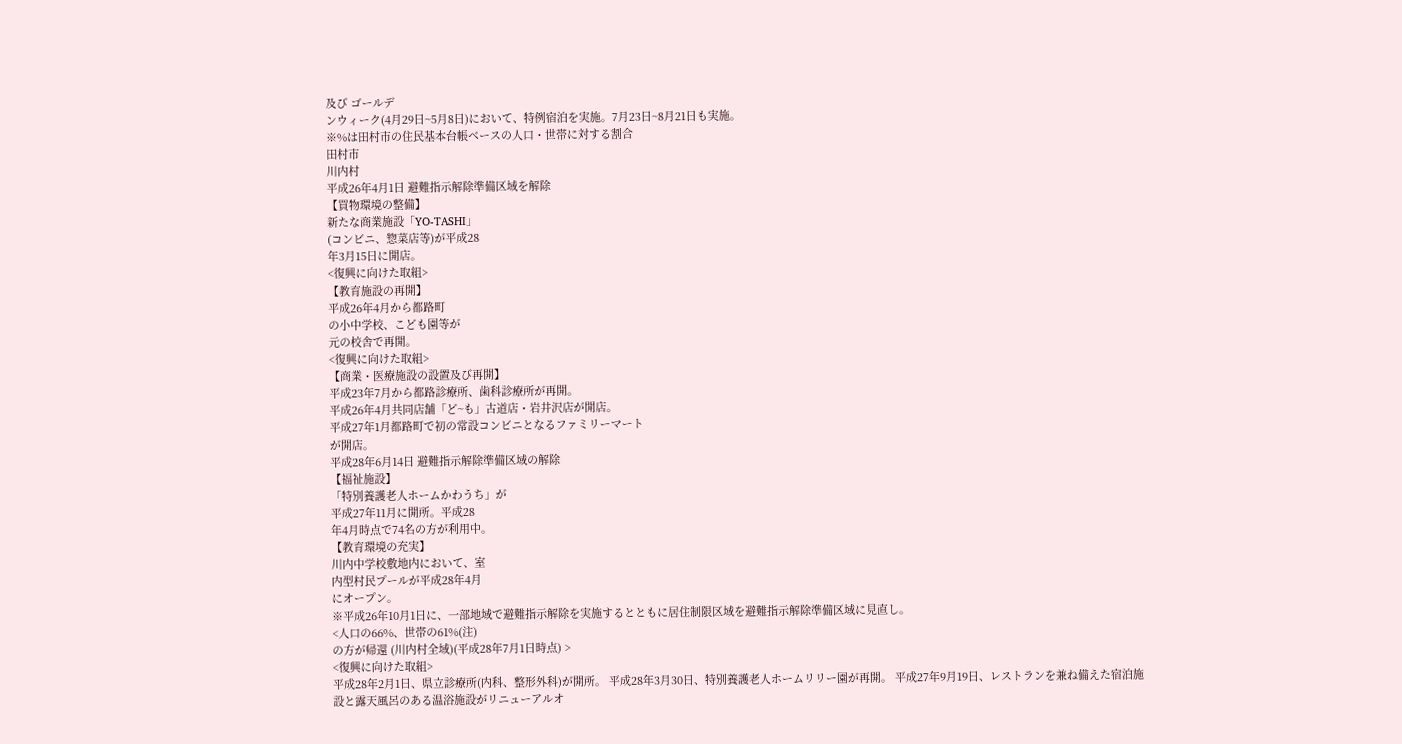及び ゴールデ
ンウィーク(4月29日~5月8日)において、特例宿泊を実施。7月23日~8月21日も実施。
※%は田村市の住民基本台帳ベースの人口・世帯に対する割合
田村市
川内村
平成26年4月1日 避難指示解除準備区域を解除
【買物環境の整備】
新たな商業施設「YO-TASHI」
(コンビニ、惣菜店等)が平成28
年3月15日に開店。
<復興に向けた取組>
【教育施設の再開】
平成26年4月から都路町
の小中学校、こども園等が
元の校舎で再開。
<復興に向けた取組>
【商業・医療施設の設置及び再開】
平成23年7月から都路診療所、歯科診療所が再開。
平成26年4月共同店舗「ど~も」古道店・岩井沢店が開店。
平成27年1月都路町で初の常設コンビニとなるファミリーマート
が開店。
平成28年6月14日 避難指示解除準備区域の解除
【福祉施設】
「特別養護老人ホームかわうち」が
平成27年11月に開所。平成28
年4月時点で74名の方が利用中。
【教育環境の充実】
川内中学校敷地内において、室
内型村民プールが平成28年4月
にオープン。
※平成26年10月1日に、一部地域で避難指示解除を実施するとともに居住制限区域を避難指示解除準備区域に見直し。
<人口の66%、世帯の61%(注)
の方が帰還 (川内村全域)(平成28年7月1日時点) >
<復興に向けた取組>
平成28年2月1日、県立診療所(内科、整形外科)が開所。 平成28年3月30日、特別養護老人ホームリリー園が再開。 平成27年9月19日、レストランを兼ね備えた宿泊施
設と露天風呂のある温浴施設がリニューアルオ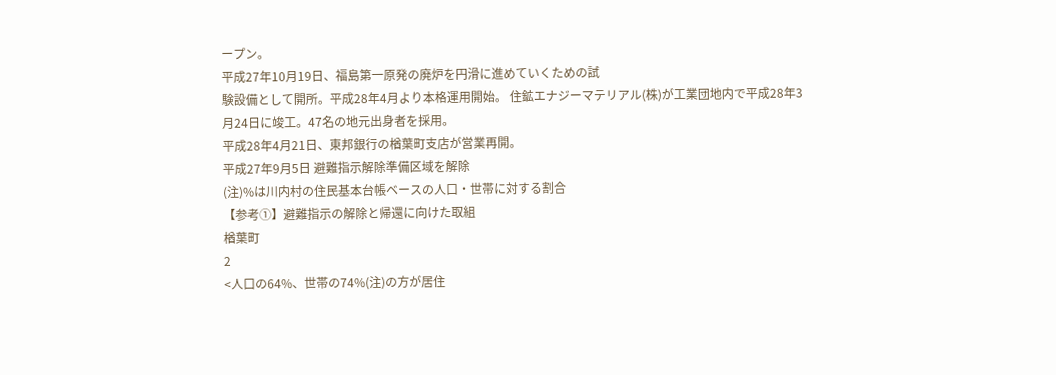ープン。
平成27年10月19日、福島第一原発の廃炉を円滑に進めていくための試
験設備として開所。平成28年4月より本格運用開始。 住鉱エナジーマテリアル(株)が工業団地内で平成28年3月24日に竣工。47名の地元出身者を採用。
平成28年4月21日、東邦銀行の楢葉町支店が営業再開。
平成27年9月5日 避難指示解除準備区域を解除
(注)%は川内村の住民基本台帳ベースの人口・世帯に対する割合
【参考①】避難指示の解除と帰還に向けた取組
楢葉町
2
<人口の64%、世帯の74%(注)の方が居住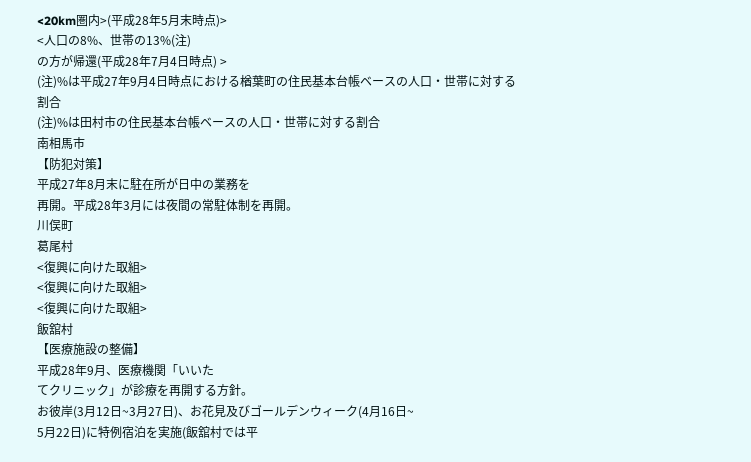<20km圏内>(平成28年5月末時点)>
<人口の8%、世帯の13%(注)
の方が帰還(平成28年7月4日時点) >
(注)%は平成27年9月4日時点における楢葉町の住民基本台帳ベースの人口・世帯に対する割合
(注)%は田村市の住民基本台帳ベースの人口・世帯に対する割合
南相馬市
【防犯対策】
平成27年8月末に駐在所が日中の業務を
再開。平成28年3月には夜間の常駐体制を再開。
川俣町
葛尾村
<復興に向けた取組>
<復興に向けた取組>
<復興に向けた取組>
飯舘村
【医療施設の整備】
平成28年9月、医療機関「いいた
てクリニック」が診療を再開する方針。
お彼岸(3月12日~3月27日)、お花見及びゴールデンウィーク(4月16日~
5月22日)に特例宿泊を実施(飯舘村では平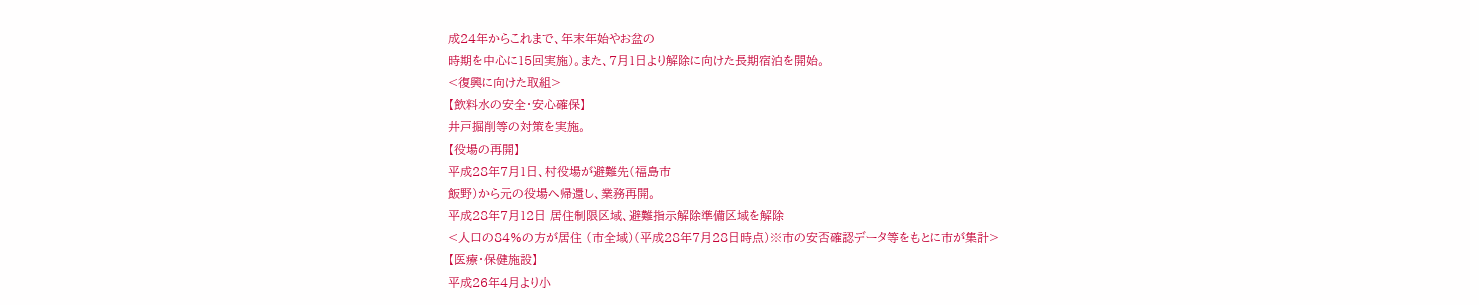成24年からこれまで、年末年始やお盆の
時期を中心に15回実施)。また、7月1日より解除に向けた長期宿泊を開始。
<復興に向けた取組>
【飲料水の安全・安心確保】
井戸掘削等の対策を実施。
【役場の再開】
平成28年7月1日、村役場が避難先(福島市
飯野)から元の役場へ帰還し、業務再開。
平成28年7月12日 居住制限区域、避難指示解除準備区域を解除
<人口の84%の方が居住 (市全域)(平成28年7月28日時点)※市の安否確認データ等をもとに市が集計>
【医療・保健施設】
平成26年4月より小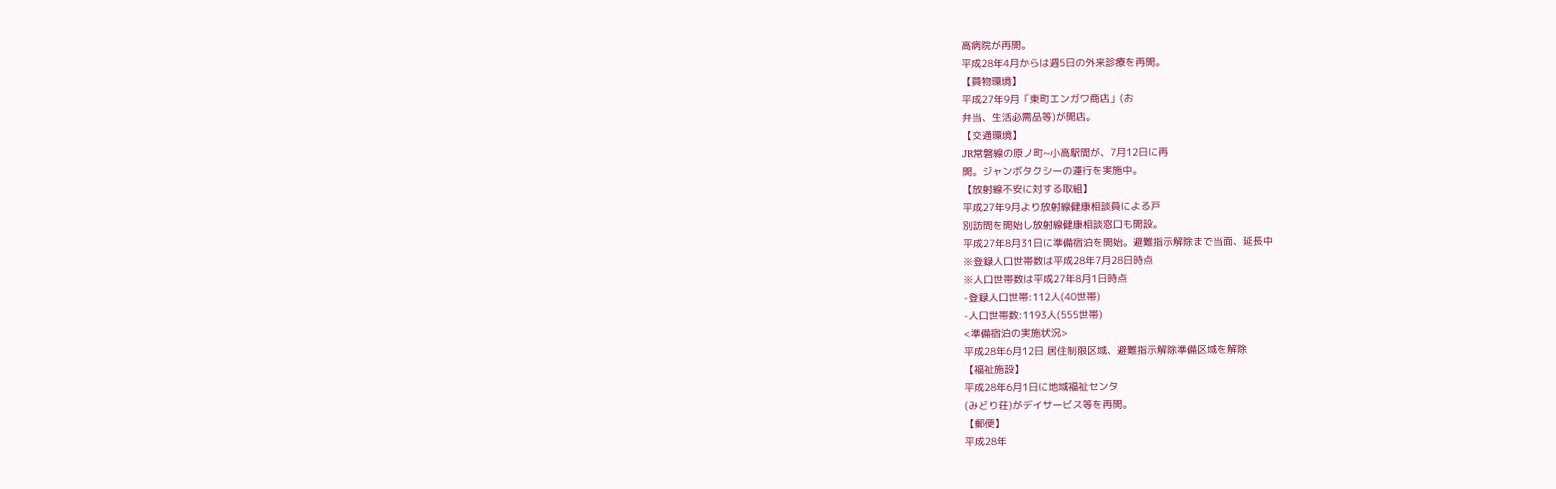高病院が再開。
平成28年4月からは週5日の外来診療を再開。
【買物環境】
平成27年9月「東町エンガワ商店」(お
弁当、生活必需品等)が開店。
【交通環境】
JR常磐線の原ノ町~小高駅間が、7月12日に再
開。ジャンボタクシーの運行を実施中。
【放射線不安に対する取組】
平成27年9月より放射線健康相談員による戸
別訪問を開始し放射線健康相談窓口も開設。
平成27年8月31日に準備宿泊を開始。避難指示解除まで当面、延長中
※登録人口世帯数は平成28年7月28日時点
※人口世帯数は平成27年8月1日時点
-登録人口世帯:112人(40世帯)
-人口世帯数:1193人(555世帯)
<準備宿泊の実施状況>
平成28年6月12日 居住制限区域、避難指示解除準備区域を解除
【福祉施設】
平成28年6月1日に地域福祉センタ
(みどり荘)がデイサービス等を再開。
【郵便】
平成28年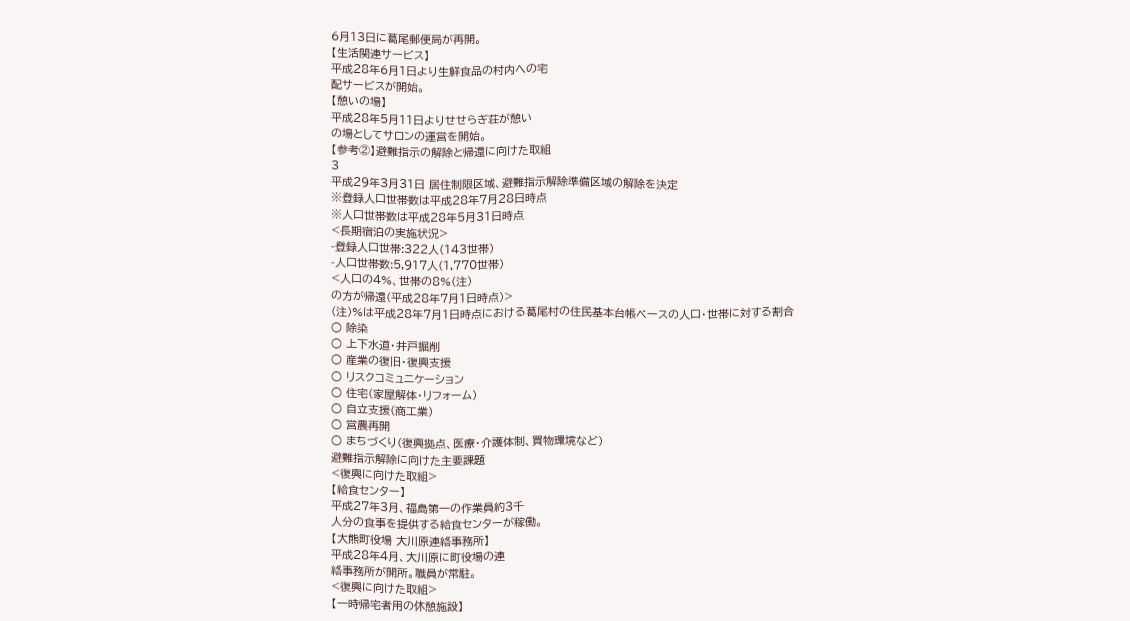6月13日に葛尾郵便局が再開。
【生活関連サービス】
平成28年6月1日より生鮮食品の村内への宅
配サービスが開始。
【憩いの場】
平成28年5月11日よりせせらぎ荘が憩い
の場としてサロンの運営を開始。
【参考②】避難指示の解除と帰還に向けた取組
3
平成29年3月31日 居住制限区域、避難指示解除準備区域の解除を決定
※登録人口世帯数は平成28年7月28日時点
※人口世帯数は平成28年5月31日時点
<長期宿泊の実施状況>
-登録人口世帯:322人(143世帯)
-人口世帯数:5,917人(1,770世帯)
<人口の4%、世帯の8%(注)
の方が帰還(平成28年7月1日時点)>
(注)%は平成28年7月1日時点における葛尾村の住民基本台帳ベースの人口・世帯に対する割合
○ 除染
○ 上下水道・井戸掘削
○ 産業の復旧・復興支援
○ リスクコミュニケーション
○ 住宅(家屋解体・リフォーム)
○ 自立支援(商工業)
○ 営農再開
○ まちづくり(復興拠点、医療・介護体制、買物環境など)
避難指示解除に向けた主要課題
<復興に向けた取組>
【給食センター】
平成27年3月、福島第一の作業員約3千
人分の食事を提供する給食センターが稼働。
【大熊町役場 大川原連絡事務所】
平成28年4月、大川原に町役場の連
絡事務所が開所。職員が常駐。
<復興に向けた取組>
【一時帰宅者用の休憩施設】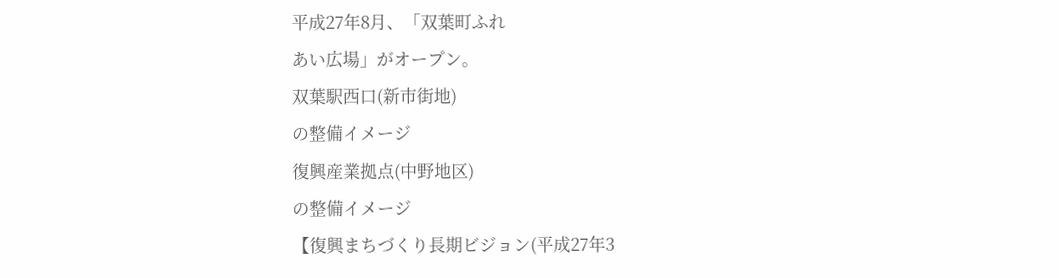平成27年8月、「双葉町ふれ
あい広場」がオープン。
双葉駅西口(新市街地)
の整備イメージ
復興産業拠点(中野地区)
の整備イメージ
【復興まちづくり長期ビジョン(平成27年3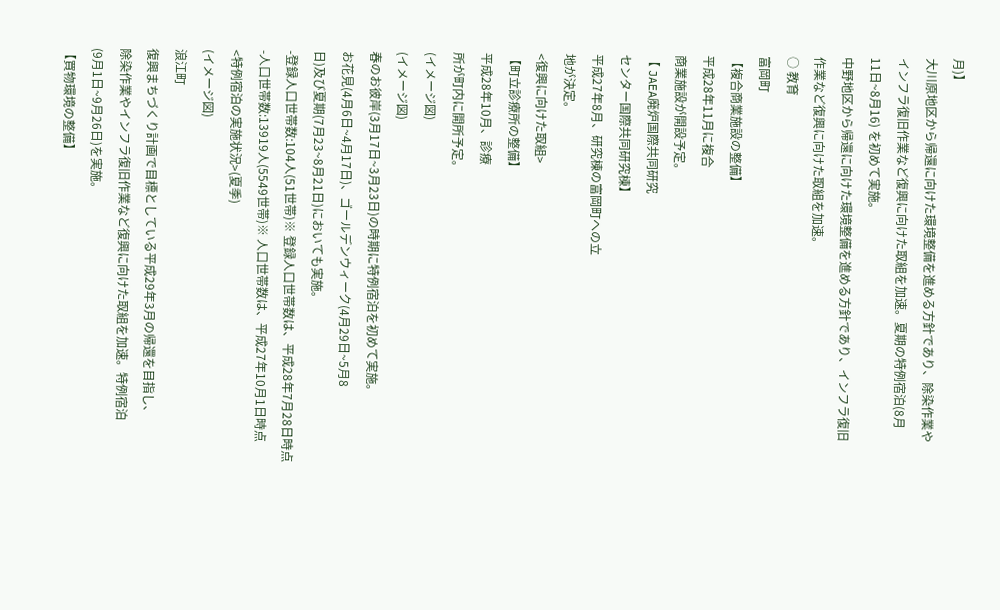月)】
大川原地区から帰還に向けた環境整備を進める方針であり、除染作業や
インフラ復旧作業など復興に向けた取組を加速。夏期の特例宿泊(8月
11日~8月16) を初めて実施。
中野地区から帰還に向けた環境整備を進める方針であり、インフラ復旧
作業など復興に向けた取組を加速。
○ 教育
富岡町
【複合商業施設の整備】
平成28年11月に複合
商業施設が開設予定。
【 JAEA廃炉国際共同研究
センター国際共同研究棟】
平成27年8月、研究棟の富岡町への立
地が決定。
<復興に向けた取組>
【町立診療所の整備】
平成28年10月、診療
所が町内に開所予定。
(イメージ図)
(イメージ図)
春のお彼岸(3月17日~3月23日)の時期に特例宿泊を初めて実施。
お花見(4月6日~4月17日)、ゴールデンウィーク(4月29日~5月8
日)及び夏期(7月23~8月21日)においても実施。
-登録人口世帯数:104人(51世帯)※ 登録人口世帯数は、平成28年7月28日時点
-人口世帯数:13919人(5549世帯)※ 人口世帯数は、平成27年10月1日時点
<特例宿泊の実施状況>(夏季)
(イメージ図)
浪江町
復興まちづくり計画で目標としている平成29年3月の帰還を目指し、
除染作業やインフラ復旧作業など復興に向けた取組を加速。特例宿泊
(9月1日~9月26日)を実施。
【買物環境の整備】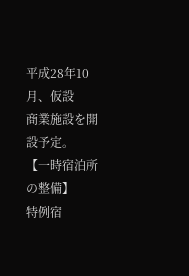平成28年10月、仮設
商業施設を開設予定。
【一時宿泊所の整備】
特例宿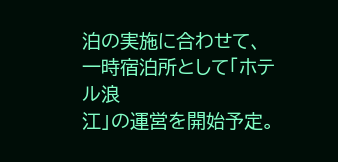泊の実施に合わせて、
一時宿泊所として「ホテル浪
江」の運営を開始予定。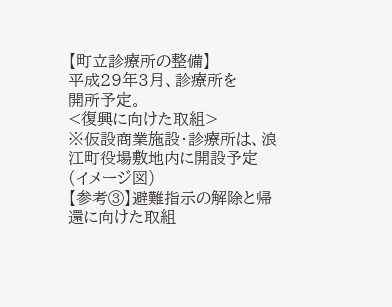【町立診療所の整備】
平成29年3月、診療所を
開所予定。
<復興に向けた取組>
※仮設商業施設・診療所は、浪江町役場敷地内に開設予定 (イメージ図)
【参考③】避難指示の解除と帰還に向けた取組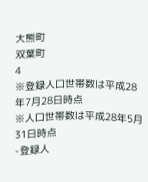大熊町
双葉町
4
※登録人口世帯数は平成28年7月28日時点
※人口世帯数は平成28年5月31日時点
-登録人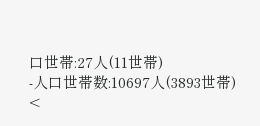口世帯:27人(11世帯)
-人口世帯数:10697人(3893世帯)
<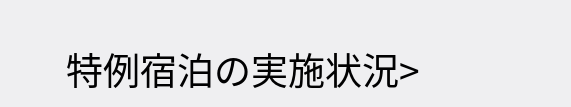特例宿泊の実施状況>